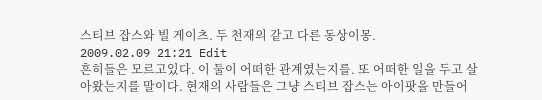스티브 잡스와 빌 게이츠. 두 천재의 같고 다른 동상이몽.
2009.02.09 21:21 Edit
흔히들은 모르고있다. 이 둘이 어떠한 관계였는지를. 또 어떠한 일을 두고 살아왔는지를 말이다. 현재의 사람들은 그냥 스티브 잡스는 아이팟을 만들어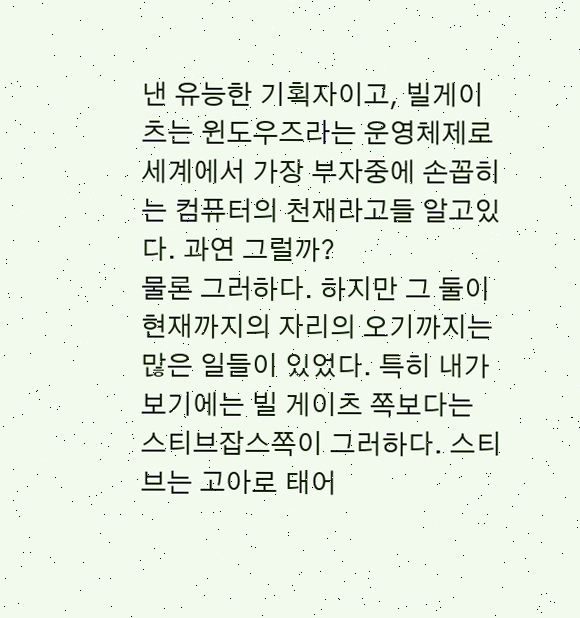낸 유능한 기획자이고, 빌게이츠는 윈도우즈라는 운영체제로 세계에서 가장 부자중에 손꼽히는 컴퓨터의 천재라고들 알고있다. 과연 그럴까?
물론 그러하다. 하지만 그 둘이 현재까지의 자리의 오기까지는 많은 일들이 있었다. 특히 내가보기에는 빌 게이츠 쪽보다는 스티브잡스쪽이 그러하다. 스티브는 고아로 태어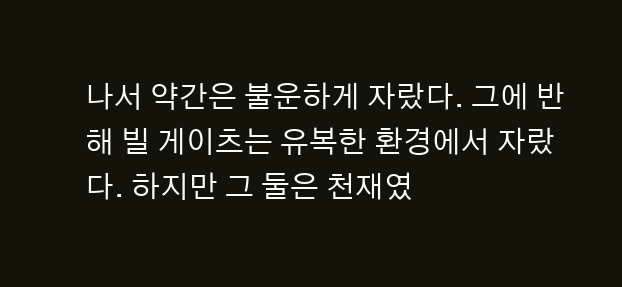나서 약간은 불운하게 자랐다. 그에 반해 빌 게이츠는 유복한 환경에서 자랐다. 하지만 그 둘은 천재였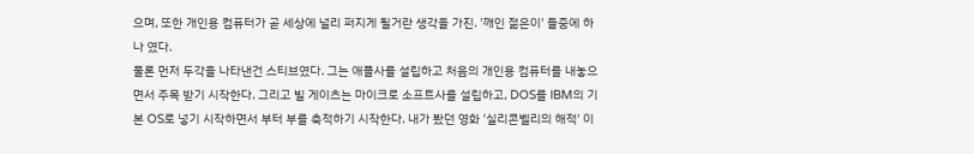으며, 또한 개인용 컴퓨터가 곧 세상에 널리 퍼지게 될거란 생각을 가진. '깨인 젊은이' 들중에 하나 였다.
물론 먼저 두각을 나타낸건 스티브였다. 그는 애플사를 설립하고 처음의 개인용 컴퓨터를 내놓으면서 주목 받기 시작한다. 그리고 빌 게이츠는 마이크로 소프트사를 설립하고, DOS를 IBM의 기본 OS로 넣기 시작하면서 부터 부를 축적하기 시작한다. 내가 봤던 영화 '실리콘벨리의 해적' 이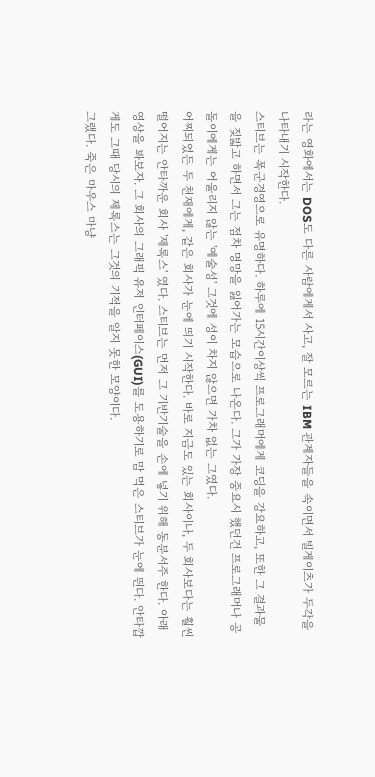라는 영화에서는 DOS도 다른 사람에게서 사고, 잘 모르는 IBM 관계자들을 속이면서 빌게이츠가 두각을 나타내기 시작한다.
스티브는 폭군경영으로 유명하다. 하루에 15시간이상씩 프로그래머에게 코딩을 강요하고, 또한 그 결과물을 짖밟고 하면서 그는 점차 명망을 잃어가는 모습으로 나온다. 그가 가장 중요시 했던건 프로그래머나 공돌이에게는 어울리지 않는 '예술성' 그것에 성이 차지 않으면 가차 없는 그였다.
어찌되었든 두 천재에게, 같은 회사가 눈에 띄기 시작한다. 바로 지금도 있는 회사이나, 두 회사보다는 훨씬 떨어지는 안타까운 회사 '제록스' 였다. 스티브는 먼저 그 기반기술을 손에 넣기 위해 동분서주 한다. 아래 영상을 봐보자. 그 회사의 그래픽 유저 인터페이스(GUI)를 도용하기로 맘 먹은 스티브가 눈에 띈다. 안타깝게도 그때 당시의 제록스는 그것의 기적을 알지 못한 모양이다.
그랬다. 죽은 마우스 마냥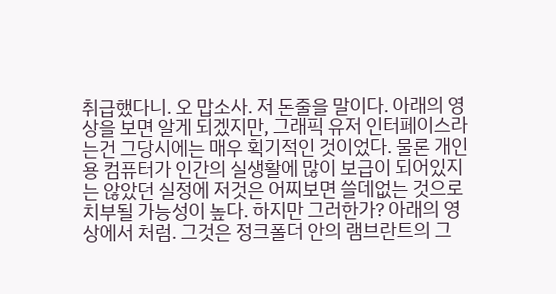취급했다니. 오 맙소사. 저 돈줄을 말이다. 아래의 영상을 보면 알게 되겠지만, 그래픽 유저 인터페이스라는건 그당시에는 매우 획기적인 것이었다. 물론 개인용 컴퓨터가 인간의 실생활에 많이 보급이 되어있지는 않았던 실정에 저것은 어찌보면 쓸데없는 것으로 치부될 가능성이 높다. 하지만 그러한가? 아래의 영상에서 처럼. 그것은 정크폴더 안의 램브란트의 그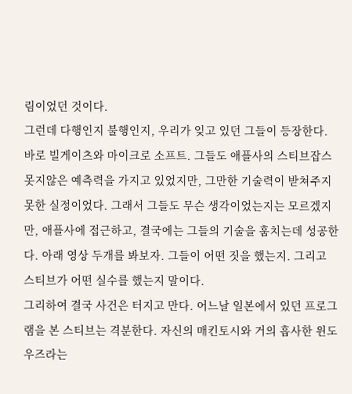림이었던 것이다.
그런데 다행인지 불행인지, 우리가 잊고 있던 그들이 등장한다. 바로 빌게이츠와 마이크로 소프트. 그들도 애플사의 스티브잡스 못지않은 예측력을 가지고 있었지만, 그만한 기술력이 받쳐주지 못한 실정이었다. 그래서 그들도 무슨 생각이었는지는 모르겠지만, 애플사에 접근하고, 결국에는 그들의 기술을 훔치는데 성공한다. 아래 영상 두개를 봐보자. 그들이 어떤 짓을 했는지. 그리고 스티브가 어떤 실수를 했는지 말이다.
그리하여 결국 사건은 터지고 만다. 어느날 일본에서 있던 프로그램을 본 스티브는 격분한다. 자신의 매킨토시와 거의 흡사한 윈도우즈라는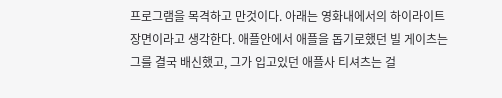프로그램을 목격하고 만것이다. 아래는 영화내에서의 하이라이트 장면이라고 생각한다. 애플안에서 애플을 돕기로했던 빌 게이츠는 그를 결국 배신했고, 그가 입고있던 애플사 티셔츠는 걸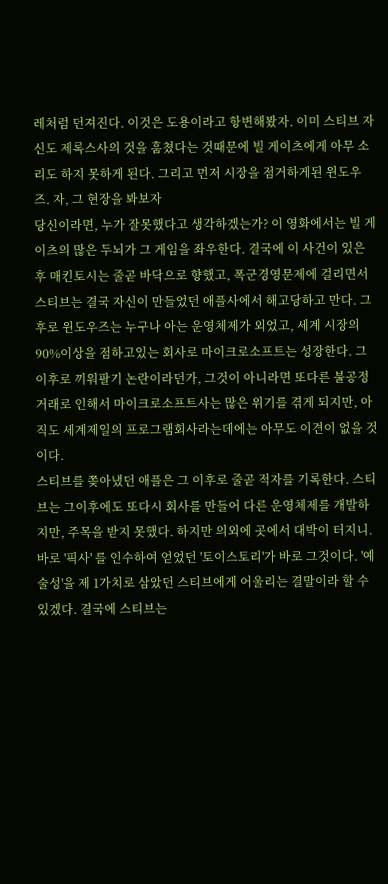레처럼 던져진다. 이것은 도용이라고 항변해봤자. 이미 스티브 자신도 제록스사의 것을 훔쳤다는 것때문에 빌 게이츠에게 아무 소리도 하지 못하게 된다. 그리고 먼저 시장을 점거하게된 윈도우즈. 자, 그 현장을 봐보자
당신이라면, 누가 잘못했다고 생각하겠는가? 이 영화에서는 빌 게이츠의 많은 두뇌가 그 게임을 좌우한다. 결국에 이 사건이 있은 후 매킨토시는 줄곧 바닥으로 향했고, 폭군경영문제에 걸리면서 스티브는 결국 자신이 만들었던 애플사에서 해고당하고 만다. 그 후로 윈도우즈는 누구나 아는 운영체제가 외었고, 세계 시장의 90%이상을 점하고있는 회사로 마이크로소프트는 성장한다. 그 이후로 끼워팔기 논란이라던가, 그것이 아니라면 또다른 불공정 거래로 인해서 마이크로소프트사는 많은 위기를 겪게 되지만, 아직도 세계제일의 프로그램회사라는데에는 아무도 이견이 없을 것이다.
스티브를 쫒아냈던 애플은 그 이후로 줄곧 적자를 기록한다. 스티브는 그이후에도 또다시 회사를 만들어 다른 운영체제를 개발하지만, 주목을 받지 못했다. 하지만 의외에 곳에서 대박이 터지니. 바로 '픽사' 를 인수하여 얻었던 '토이스토리'가 바로 그것이다. '예술성'을 제 1가치로 삼았던 스티브에게 어울리는 결말이라 할 수 있겠다. 결국에 스티브는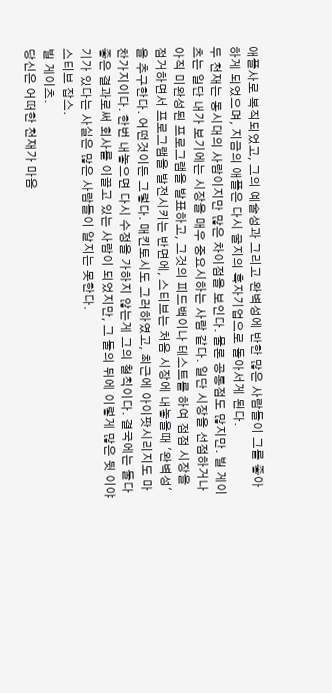애플사로 복직되었고, 그의 예술성과 그리고 완벽성에 반한 많은 사람들이 그를 좋아하게 되었으며, 지금의 애플은 다시 굴지의 흑자기업으로 돌아서게 된다.
두 천재는 동시대의 사람이지만 많은 차이점을 보인다. 물론 공통점도 많지만. 빌 게이츠는 일단 내가 보기에는 시장을 매우 중요시하는 사람 같다. 일단 시장을 선점하거나 아직 미완성된 프로그램을 발표하고, 그것의 피드백이나 테스트를 하여 점점 시장을 점거하면서 프로그램을 발전시키는 반면에, 스티브는 처음 시장에 내놓을때 '완벽성'을 추구한다. 어떤것이든 그렇다. 매킨토시도 그러하였고, 최근에 아이팟시리지도 마찬가지이다. 한번 내놓으면 다시 수정을 가하지 않는게 그의 철칙이다. 결국에는 둘다 좋은 결과로써 회사를 이끌고 있는 사람이 되었지만, 그 둘의 뒤에 이렇게 많은 뒷 이야기가 있다는 사실은 많은 사람들이 알지는 못한다.
스티브 잡스.
빌 게이츠.
당신은 어떠한 천재가 마음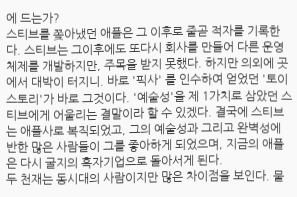에 드는가?
스티브를 쫒아냈던 애플은 그 이후로 줄곧 적자를 기록한다. 스티브는 그이후에도 또다시 회사를 만들어 다른 운영체제를 개발하지만, 주목을 받지 못했다. 하지만 의외에 곳에서 대박이 터지니. 바로 '픽사' 를 인수하여 얻었던 '토이스토리'가 바로 그것이다. '예술성'을 제 1가치로 삼았던 스티브에게 어울리는 결말이라 할 수 있겠다. 결국에 스티브는 애플사로 복직되었고, 그의 예술성과 그리고 완벽성에 반한 많은 사람들이 그를 좋아하게 되었으며, 지금의 애플은 다시 굴지의 흑자기업으로 돌아서게 된다.
두 천재는 동시대의 사람이지만 많은 차이점을 보인다. 물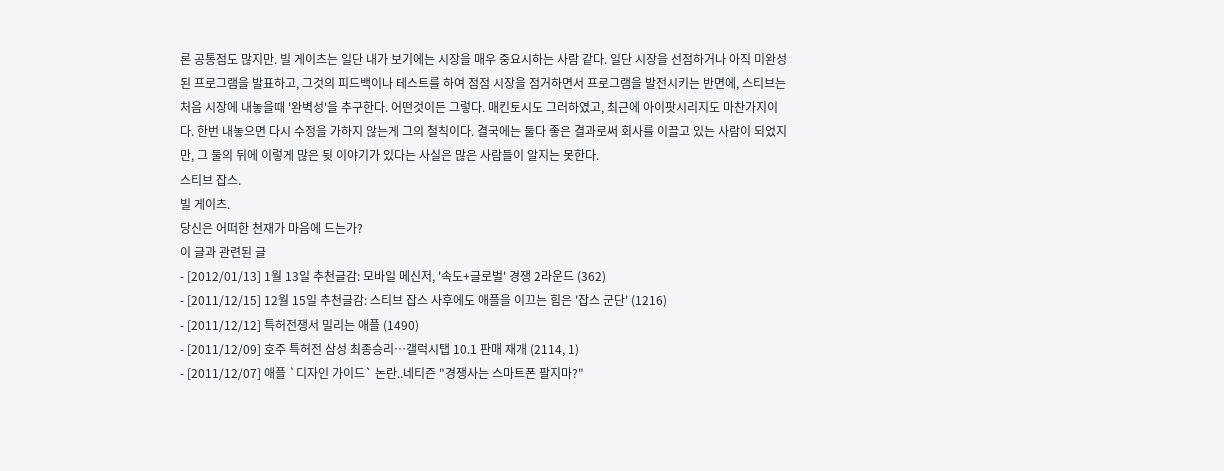론 공통점도 많지만. 빌 게이츠는 일단 내가 보기에는 시장을 매우 중요시하는 사람 같다. 일단 시장을 선점하거나 아직 미완성된 프로그램을 발표하고, 그것의 피드백이나 테스트를 하여 점점 시장을 점거하면서 프로그램을 발전시키는 반면에, 스티브는 처음 시장에 내놓을때 '완벽성'을 추구한다. 어떤것이든 그렇다. 매킨토시도 그러하였고, 최근에 아이팟시리지도 마찬가지이다. 한번 내놓으면 다시 수정을 가하지 않는게 그의 철칙이다. 결국에는 둘다 좋은 결과로써 회사를 이끌고 있는 사람이 되었지만, 그 둘의 뒤에 이렇게 많은 뒷 이야기가 있다는 사실은 많은 사람들이 알지는 못한다.
스티브 잡스.
빌 게이츠.
당신은 어떠한 천재가 마음에 드는가?
이 글과 관련된 글
- [2012/01/13] 1월 13일 추천글감: 모바일 메신저, '속도+글로벌' 경쟁 2라운드 (362)
- [2011/12/15] 12월 15일 추천글감: 스티브 잡스 사후에도 애플을 이끄는 힘은 '잡스 군단' (1216)
- [2011/12/12] 특허전쟁서 밀리는 애플 (1490)
- [2011/12/09] 호주 특허전 삼성 최종승리…갤럭시탭 10.1 판매 재개 (2114, 1)
- [2011/12/07] 애플 `디자인 가이드` 논란..네티즌 "경쟁사는 스마트폰 팔지마?"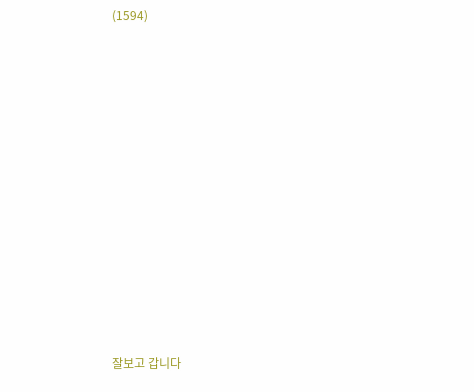(1594)












잘보고 갑니다